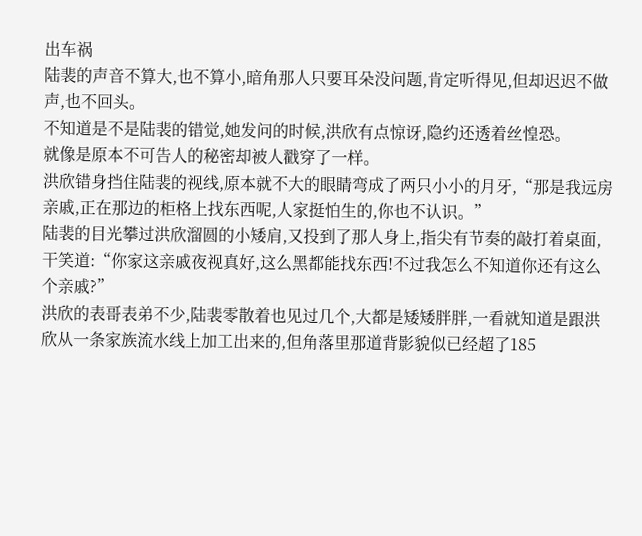出车祸
陆裴的声音不算大,也不算小,暗角那人只要耳朵没问题,肯定听得见,但却迟迟不做声,也不回头。
不知道是不是陆裴的错觉,她发问的时候,洪欣有点惊讶,隐约还透着丝惶恐。
就像是原本不可告人的秘密却被人戳穿了一样。
洪欣错身挡住陆裴的视线,原本就不大的眼睛弯成了两只小小的月牙,“那是我远房亲戚,正在那边的柜格上找东西呢,人家挺怕生的,你也不认识。”
陆裴的目光攀过洪欣溜圆的小矮肩,又投到了那人身上,指尖有节奏的敲打着桌面,干笑道:“你家这亲戚夜视真好,这么黑都能找东西!不过我怎么不知道你还有这么个亲戚?”
洪欣的表哥表弟不少,陆裴零散着也见过几个,大都是矮矮胖胖,一看就知道是跟洪欣从一条家族流水线上加工出来的,但角落里那道背影貌似已经超了185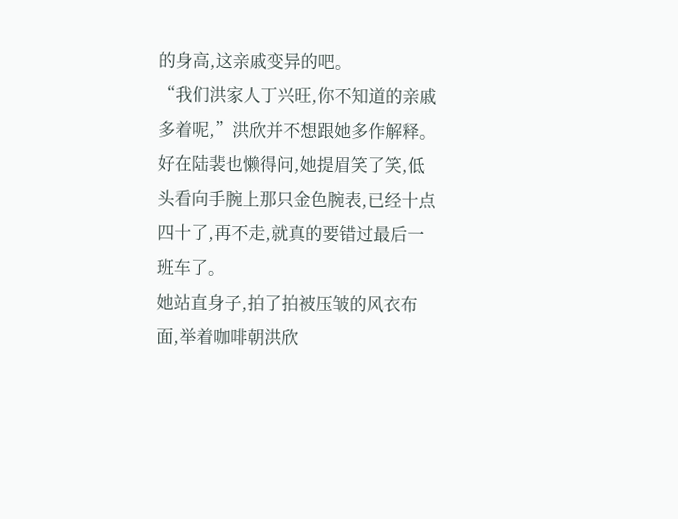的身高,这亲戚变异的吧。
“我们洪家人丁兴旺,你不知道的亲戚多着呢,”洪欣并不想跟她多作解释。
好在陆裴也懒得问,她提眉笑了笑,低头看向手腕上那只金色腕表,已经十点四十了,再不走,就真的要错过最后一班车了。
她站直身子,拍了拍被压皱的风衣布面,举着咖啡朝洪欣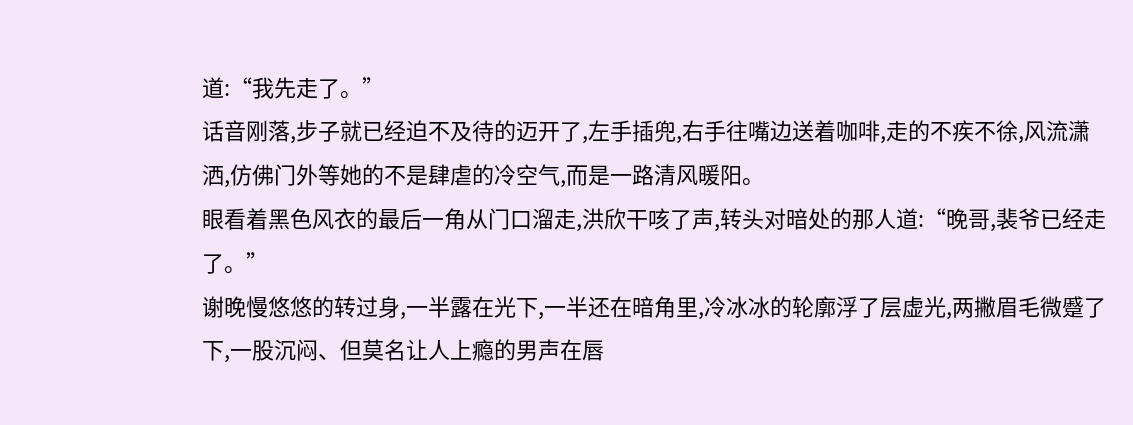道:“我先走了。”
话音刚落,步子就已经迫不及待的迈开了,左手插兜,右手往嘴边送着咖啡,走的不疾不徐,风流潇洒,仿佛门外等她的不是肆虐的冷空气,而是一路清风暖阳。
眼看着黑色风衣的最后一角从门口溜走,洪欣干咳了声,转头对暗处的那人道:“晚哥,裴爷已经走了。”
谢晚慢悠悠的转过身,一半露在光下,一半还在暗角里,冷冰冰的轮廓浮了层虚光,两撇眉毛微蹙了下,一股沉闷、但莫名让人上瘾的男声在唇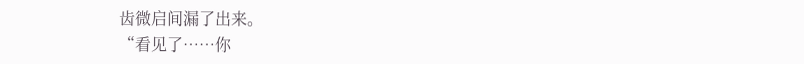齿微启间漏了出来。
“看见了……你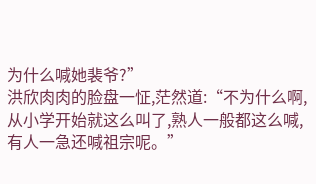为什么喊她裴爷?”
洪欣肉肉的脸盘一怔,茫然道:“不为什么啊,从小学开始就这么叫了,熟人一般都这么喊,有人一急还喊祖宗呢。”